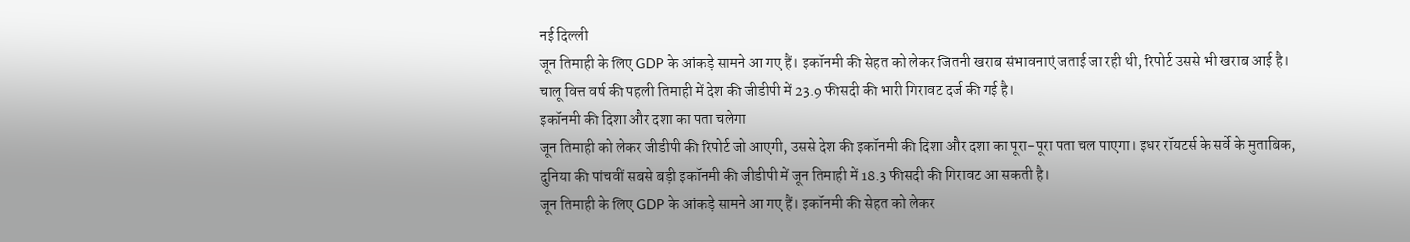नई दिल्ली
जून तिमाही के लिए GDP के आंकड़े सामने आ गए हैं। इकॉनमी की सेहत को लेकर जितनी खराब संभावनाएं जताई जा रही थी, रिपोर्ट उससे भी खराब आई है। चालू वित्त वर्ष की पहली तिमाही में देश की जीडीपी में 23.9 फीसदी की भारी गिरावट दर्ज की गई है।
इकॉनमी की दिशा और दशा का पता चलेगा
जून तिमाही को लेकर जीडीपी की रिपोर्ट जो आएगी, उससे देश की इकॉनमी की दिशा और दशा का पूरा-पूरा पता चल पाएगा। इधर रॉयटर्स के सर्वे के मुताबिक, दुनिया की पांचवीं सबसे बड़ी इकॉनमी की जीडीपी में जून तिमाही में 18.3 फीसदी की गिरावट आ सकती है।
जून तिमाही के लिए GDP के आंकड़े सामने आ गए हैं। इकॉनमी की सेहत को लेकर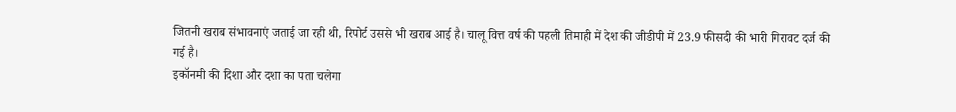जितनी खराब संभावनाएं जताई जा रही थी, रिपोर्ट उससे भी खराब आई है। चालू वित्त वर्ष की पहली तिमाही में देश की जीडीपी में 23.9 फीसदी की भारी गिरावट दर्ज की गई है।
इकॉनमी की दिशा और दशा का पता चलेगा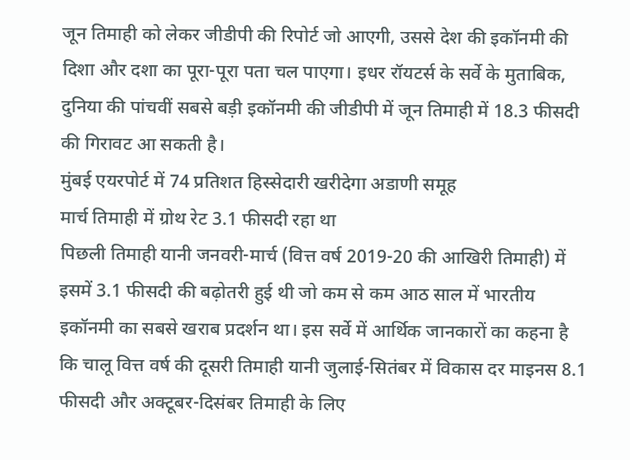जून तिमाही को लेकर जीडीपी की रिपोर्ट जो आएगी, उससे देश की इकॉनमी की दिशा और दशा का पूरा-पूरा पता चल पाएगा। इधर रॉयटर्स के सर्वे के मुताबिक, दुनिया की पांचवीं सबसे बड़ी इकॉनमी की जीडीपी में जून तिमाही में 18.3 फीसदी की गिरावट आ सकती है।
मुंबई एयरपोर्ट में 74 प्रतिशत हिस्सेदारी खरीदेगा अडाणी समूह
मार्च तिमाही में ग्रोथ रेट 3.1 फीसदी रहा था
पिछली तिमाही यानी जनवरी-मार्च (वित्त वर्ष 2019-20 की आखिरी तिमाही) में इसमें 3.1 फीसदी की बढ़ोतरी हुई थी जो कम से कम आठ साल में भारतीय इकॉनमी का सबसे खराब प्रदर्शन था। इस सर्वे में आर्थिक जानकारों का कहना है कि चालू वित्त वर्ष की दूसरी तिमाही यानी जुलाई-सितंबर में विकास दर माइनस 8.1 फीसदी और अक्टूबर-दिसंबर तिमाही के लिए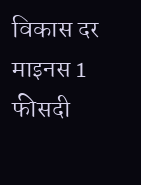विकास दर माइनस 1 फीसदी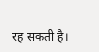रह सकती है।